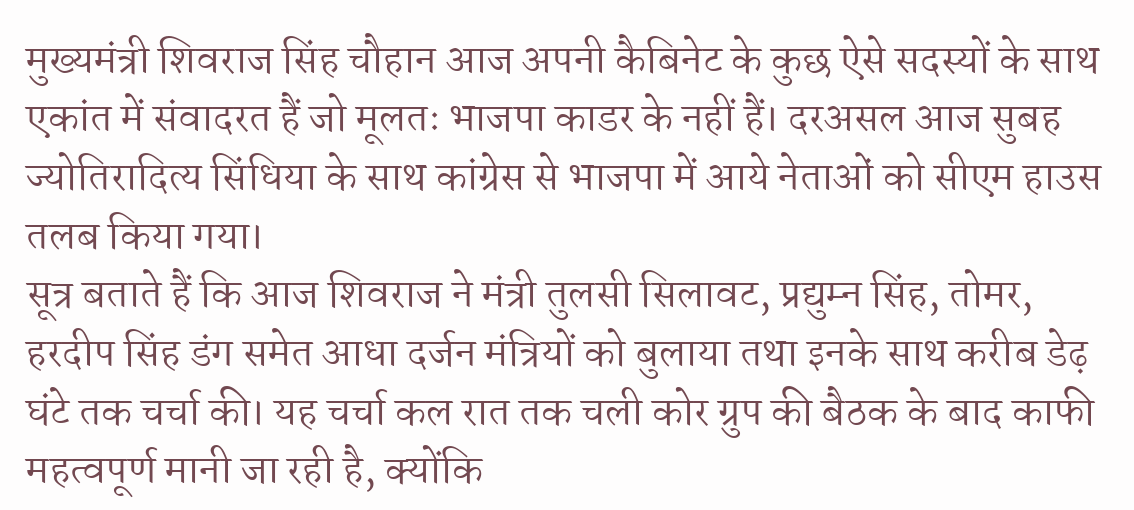मुख्यमंत्री शिवराज सिंह चौहान आज अपनी कैबिनेट के कुछ ऐसे सदस्यों के साथ एकांत में संवादरत हैं जो मूलतः भाजपा काडर के नहीं हैं। दरअसल आज सुबह ज्योतिरादित्य सिंधिया के साथ कांग्रेस से भाजपा में आये नेताओं को सीएम हाउस तलब किया गया।
सूत्र बताते हैं कि आज शिवराज ने मंत्री तुलसी सिलावट, प्रद्युम्न सिंह, तोमर, हरदीप सिंह डंग समेत आधा दर्जन मंत्रियों को बुलाया तथा इनके साथ करीब डेढ़ घंटे तक चर्चा की। यह चर्चा कल रात तक चली कोर ग्रुप की बैठक के बाद काफी महत्वपूर्ण मानी जा रही है, क्योंकि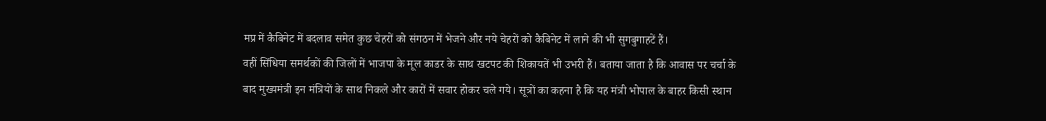मप्र में कैबिनेट में बदलाव समेत कुछ चेहरों को संगठन में भेजने और नये चेहरों को कैबिनेट में लाने की भी सुगबुगाहटें हैं।
वहीं सिंधिया समर्थकों की जिलों में भाजपा के मूल काडर के साथ खटपट की शिकायतें भी उभरी हैं। बताया जाता है कि आवास पर चर्चा के बाद मुख्यमंत्री इन मंत्रियों के साथ निकले और कारों में सवार होकर चले गये। सूत्रों का कहना है कि यह मंत्री भोपाल के बाहर किसी स्थान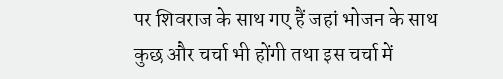पर शिवराज के साथ गए हैं जहां भोजन के साथ कुछ और चर्चा भी होंगी तथा इस चर्चा में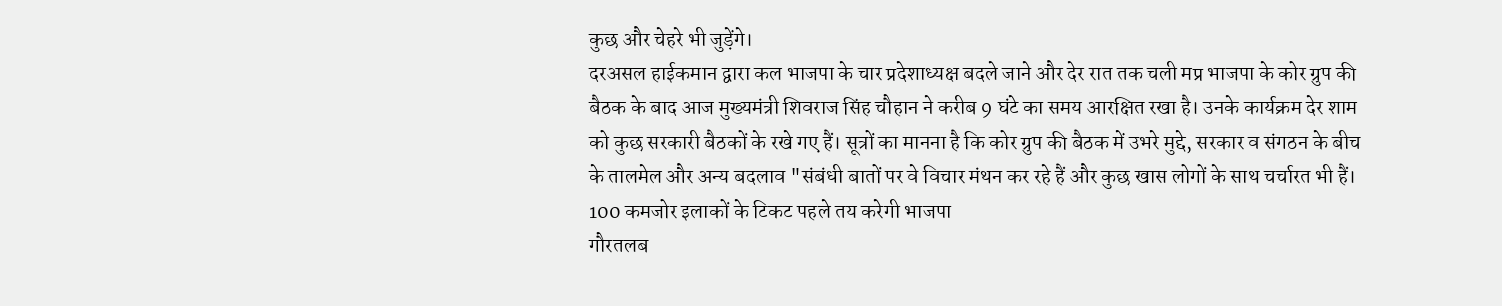कुछ और चेहरे भी जुड़ेंगे।
दरअसल हाईकमान द्वारा कल भाजपा के चार प्रदेशाध्यक्ष बदले जाने और देर रात तक चली मप्र भाजपा के कोर ग्रुप की बैठक के बाद आज मुख्यमंत्री शिवराज सिंह चौहान ने करीब 9 घंटे का समय आरक्षित रखा है। उनके कार्यक्रम देर शाम को कुछ सरकारी बैठकों के रखे गए हैं। सूत्रों का मानना है कि कोर ग्रुप की बैठक में उभरे मुद्दे, सरकार व संगठन के बीच के तालमेल और अन्य बदलाव "संबंधी बातों पर वे विचार मंथन कर रहे हैं और कुछ खास लोगों के साथ चर्चारत भी हैं।
100 कमजोर इलाकों के टिकट पहले तय करेगी भाजपा
गौरतलब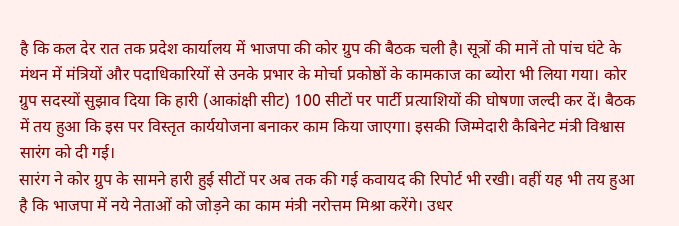है कि कल देर रात तक प्रदेश कार्यालय में भाजपा की कोर ग्रुप की बैठक चली है। सूत्रों की मानें तो पांच घंटे के मंथन में मंत्रियों और पदाधिकारियों से उनके प्रभार के मोर्चा प्रकोष्ठों के कामकाज का ब्योरा भी लिया गया। कोर ग्रुप सदस्यों सुझाव दिया कि हारी (आकांक्षी सीट) 100 सीटों पर पार्टी प्रत्याशियों की घोषणा जल्दी कर दें। बैठक में तय हुआ कि इस पर विस्तृत कार्ययोजना बनाकर काम किया जाएगा। इसकी जिम्मेदारी कैबिनेट मंत्री विश्वास सारंग को दी गई।
सारंग ने कोर ग्रुप के सामने हारी हुई सीटों पर अब तक की गई कवायद की रिपोर्ट भी रखी। वहीं यह भी तय हुआ है कि भाजपा में नये नेताओं को जोड़ने का काम मंत्री नरोत्तम मिश्रा करेंगे। उधर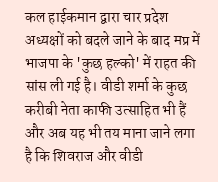कल हाईकमान द्वारा चार प्रदेश अध्यक्षों को बदले जाने के बाद मप्र में भाजपा के 'कुछ हल्को' में राहत की सांस ली गई है। वीडी शर्मा के कुछ करीबी नेता काफी उत्साहित भी हैं और अब यह भी तय माना जाने लगा है कि शिवराज और वीडी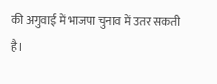की अगुवाई में भाजपा चुनाव में उतर सकती है।